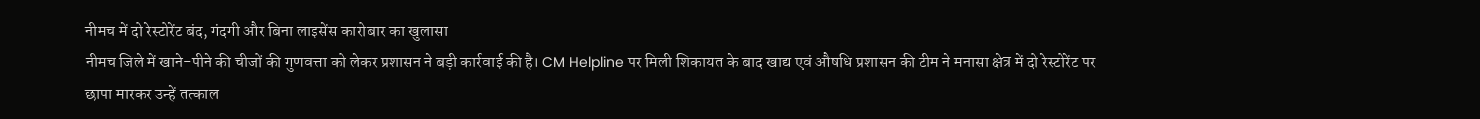नीमच में दो रेस्टोरेंट बंद, गंदगी और बिना लाइसेंस कारोबार का खुलासा
नीमच जिले में खाने-पीने की चीजों की गुणवत्ता को लेकर प्रशासन ने बड़ी कार्रवाई की है। CM Helpline पर मिली शिकायत के बाद खाद्य एवं औषधि प्रशासन की टीम ने मनासा क्षेत्र में दो रेस्टोरेंट पर छापा मारकर उन्हें तत्काल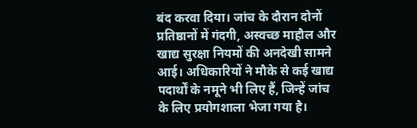बंद करवा दिया। जांच के दौरान दोनों प्रतिष्ठानों में गंदगी, अस्वच्छ माहौल और खाद्य सुरक्षा नियमों की अनदेखी सामने आई। अधिकारियों ने मौके से कई खाद्य पदार्थों के नमूने भी लिए हैं, जिन्हें जांच के लिए प्रयोगशाला भेजा गया है।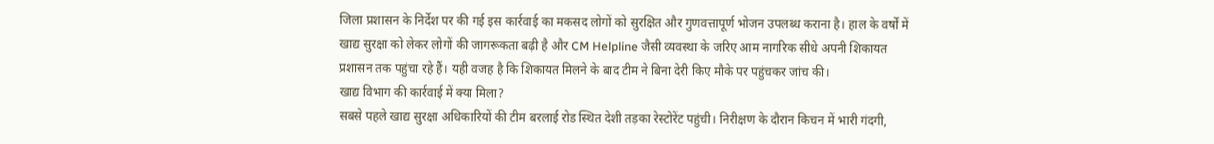जिला प्रशासन के निर्देश पर की गई इस कार्रवाई का मकसद लोगों को सुरक्षित और गुणवत्तापूर्ण भोजन उपलब्ध कराना है। हाल के वर्षों में खाद्य सुरक्षा को लेकर लोगों की जागरूकता बढ़ी है और CM Helpline जैसी व्यवस्था के जरिए आम नागरिक सीधे अपनी शिकायत प्रशासन तक पहुंचा रहे हैं। यही वजह है कि शिकायत मिलने के बाद टीम ने बिना देरी किए मौके पर पहुंचकर जांच की।
खाद्य विभाग की कार्रवाई में क्या मिला?
सबसे पहले खाद्य सुरक्षा अधिकारियों की टीम बरलाई रोड स्थित देशी तड़का रेस्टोरेंट पहुंची। निरीक्षण के दौरान किचन में भारी गंदगी,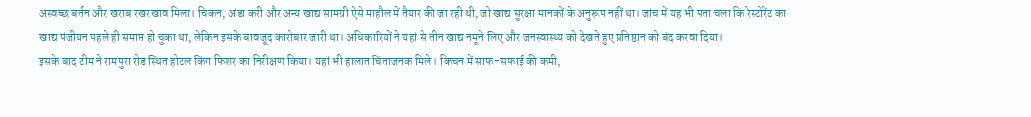अस्वच्छ बर्तन और खराब रखरखाव मिला। चिकन, अंडा करी और अन्य खाद्य सामग्री ऐसे माहौल में तैयार की जा रही थी, जो खाद्य सुरक्षा मानकों के अनुरूप नहीं था। जांच में यह भी पता चला कि रेस्टोरेंट का खाद्य पंजीयन पहले ही समाप्त हो चुका था, लेकिन इसके बावजूद कारोबार जारी था। अधिकारियों ने यहां से तीन खाद्य नमूने लिए और जनस्वास्थ्य को देखते हुए प्रतिष्ठान को बंद करवा दिया।
इसके बाद टीम ने रामपुरा रोड स्थित होटल किंग फिशर का निरीक्षण किया। यहां भी हालात चिंताजनक मिले। किचन में साफ-सफाई की कमी,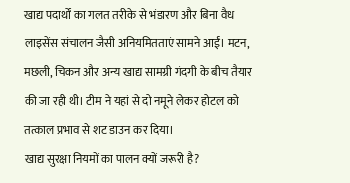खाद्य पदार्थों का गलत तरीके से भंडारण और बिना वैध लाइसेंस संचालन जैसी अनियमितताएं सामने आईं। मटन, मछली, चिकन और अन्य खाद्य सामग्री गंदगी के बीच तैयार की जा रही थी। टीम ने यहां से दो नमूने लेकर होटल को तत्काल प्रभाव से शट डाउन कर दिया।
खाद्य सुरक्षा नियमों का पालन क्यों जरूरी है?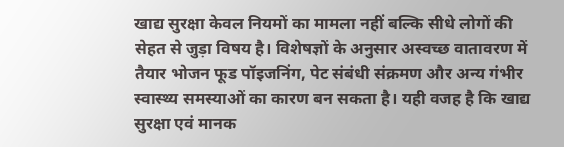खाद्य सुरक्षा केवल नियमों का मामला नहीं बल्कि सीधे लोगों की सेहत से जुड़ा विषय है। विशेषज्ञों के अनुसार अस्वच्छ वातावरण में तैयार भोजन फूड पॉइजनिंग, पेट संबंधी संक्रमण और अन्य गंभीर स्वास्थ्य समस्याओं का कारण बन सकता है। यही वजह है कि खाद्य सुरक्षा एवं मानक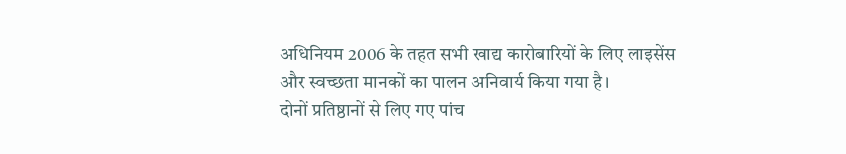अधिनियम 2006 के तहत सभी खाद्य कारोबारियों के लिए लाइसेंस और स्वच्छता मानकों का पालन अनिवार्य किया गया है।
दोनों प्रतिष्ठानों से लिए गए पांच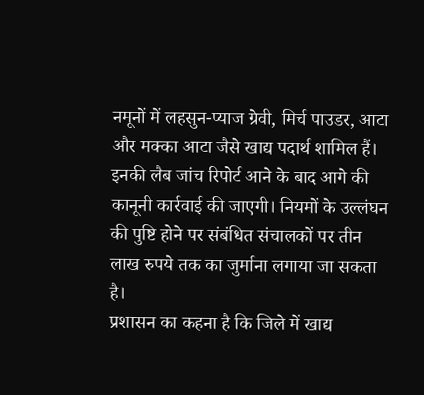नमूनों में लहसुन-प्याज ग्रेवी, मिर्च पाउडर, आटा और मक्का आटा जैसे खाद्य पदार्थ शामिल हैं। इनकी लैब जांच रिपोर्ट आने के बाद आगे की कानूनी कार्रवाई की जाएगी। नियमों के उल्लंघन की पुष्टि होने पर संबंधित संचालकों पर तीन लाख रुपये तक का जुर्माना लगाया जा सकता है।
प्रशासन का कहना है कि जिले में खाद्य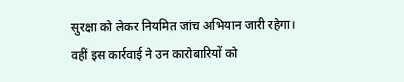सुरक्षा को लेकर नियमित जांच अभियान जारी रहेगा। वहीं इस कार्रवाई ने उन कारोबारियों को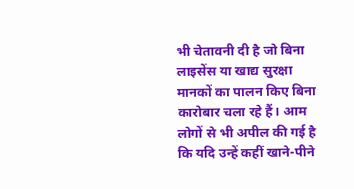भी चेतावनी दी है जो बिना लाइसेंस या खाद्य सुरक्षा मानकों का पालन किए बिना कारोबार चला रहे हैं। आम लोगों से भी अपील की गई है कि यदि उन्हें कहीं खाने-पीने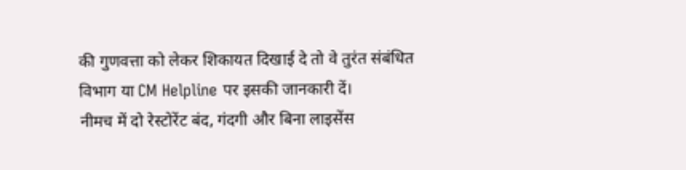की गुणवत्ता को लेकर शिकायत दिखाई दे तो वे तुरंत संबंधित विभाग या CM Helpline पर इसकी जानकारी दें।
नीमच में दो रेस्टोरेंट बंद, गंदगी और बिना लाइसेंस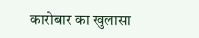कारोबार का खुलासा